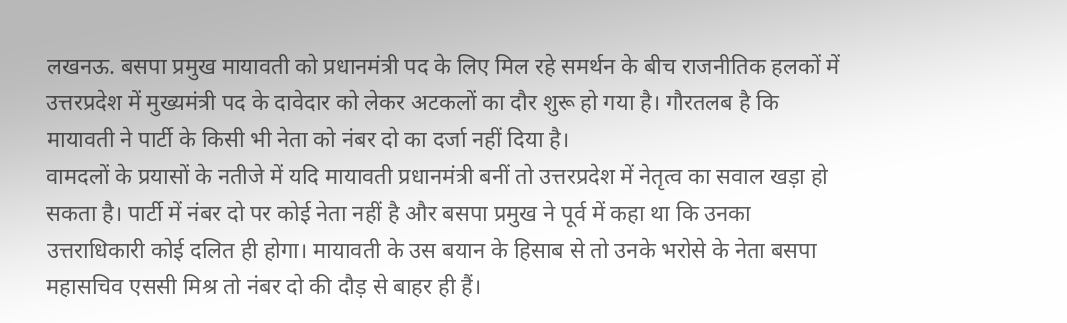लखनऊ. बसपा प्रमुख मायावती को प्रधानमंत्री पद के लिए मिल रहे समर्थन के बीच राजनीतिक हलकों में उत्तरप्रदेश में मुख्यमंत्री पद के दावेदार को लेकर अटकलों का दौर शुरू हो गया है। गौरतलब है कि मायावती ने पार्टी के किसी भी नेता को नंबर दो का दर्जा नहीं दिया है।
वामदलों के प्रयासों के नतीजे में यदि मायावती प्रधानमंत्री बनीं तो उत्तरप्रदेश में नेतृत्व का सवाल खड़ा हो सकता है। पार्टी में नंबर दो पर कोई नेता नहीं है और बसपा प्रमुख ने पूर्व में कहा था कि उनका उत्तराधिकारी कोई दलित ही होगा। मायावती के उस बयान के हिसाब से तो उनके भरोसे के नेता बसपा महासचिव एससी मिश्र तो नंबर दो की दौड़ से बाहर ही हैं।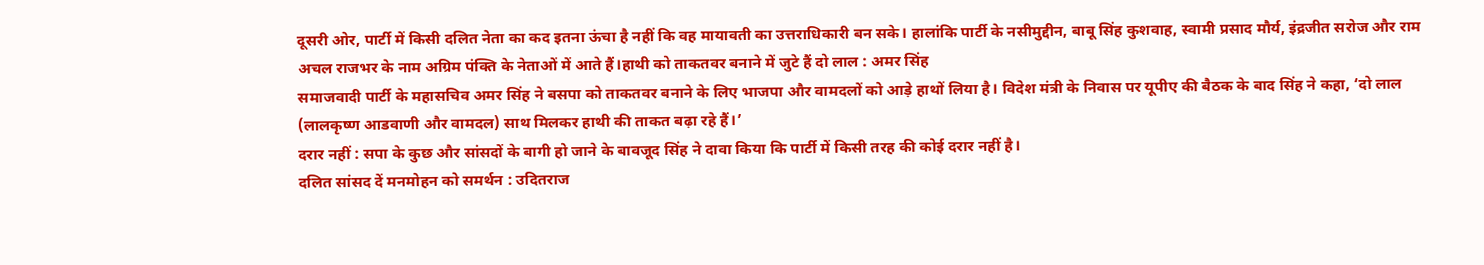दूसरी ओर, पार्टी में किसी दलित नेता का कद इतना ऊंचा है नहीं कि वह मायावती का उत्तराधिकारी बन सके। हालांकि पार्टी के नसीमुद्दीन, बाबू सिंह कुशवाह, स्वामी प्रसाद मौर्य, इंद्रजीत सरोज और राम अचल राजभर के नाम अग्रिम पंक्ति के नेताओं में आते हैं।हाथी को ताकतवर बनाने में जुटे हैं दो लाल : अमर सिंह
समाजवादी पार्टी के महासचिव अमर सिंह ने बसपा को ताकतवर बनाने के लिए भाजपा और वामदलों को आड़े हाथों लिया है। विदेश मंत्री के निवास पर यूपीए की बैठक के बाद सिंह ने कहा, ‘दो लाल (लालकृष्ण आडवाणी और वामदल) साथ मिलकर हाथी की ताकत बढ़ा रहे हैं।’
दरार नहीं : सपा के कुछ और सांसदों के बागी हो जाने के बावजूद सिंह ने दावा किया कि पार्टी में किसी तरह की कोई दरार नहीं है।
दलित सांसद दें मनमोहन को समर्थन : उदितराज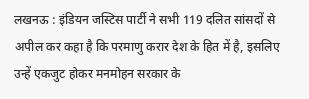लखनऊ : इंडियन जस्टिस पार्टी ने सभी 119 दलित सांसदों से अपील कर कहा है कि परमाणु करार देश के हित में है, इसलिए उन्हें एकजुट होकर मनमोहन सरकार के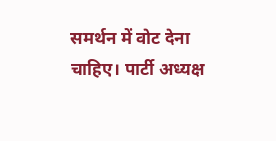समर्थन में वोट देना चाहिए। पार्टी अध्यक्ष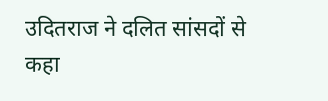उदितराज ने दलित सांसदों से कहा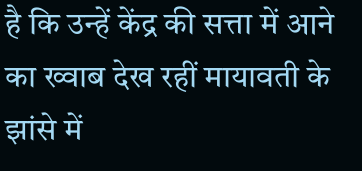है कि उन्हें केंद्र की सत्ता में आने का ख्वाब देख रहीं मायावती के झांसे में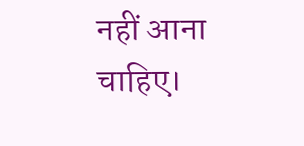नहीं आना चाहिए।